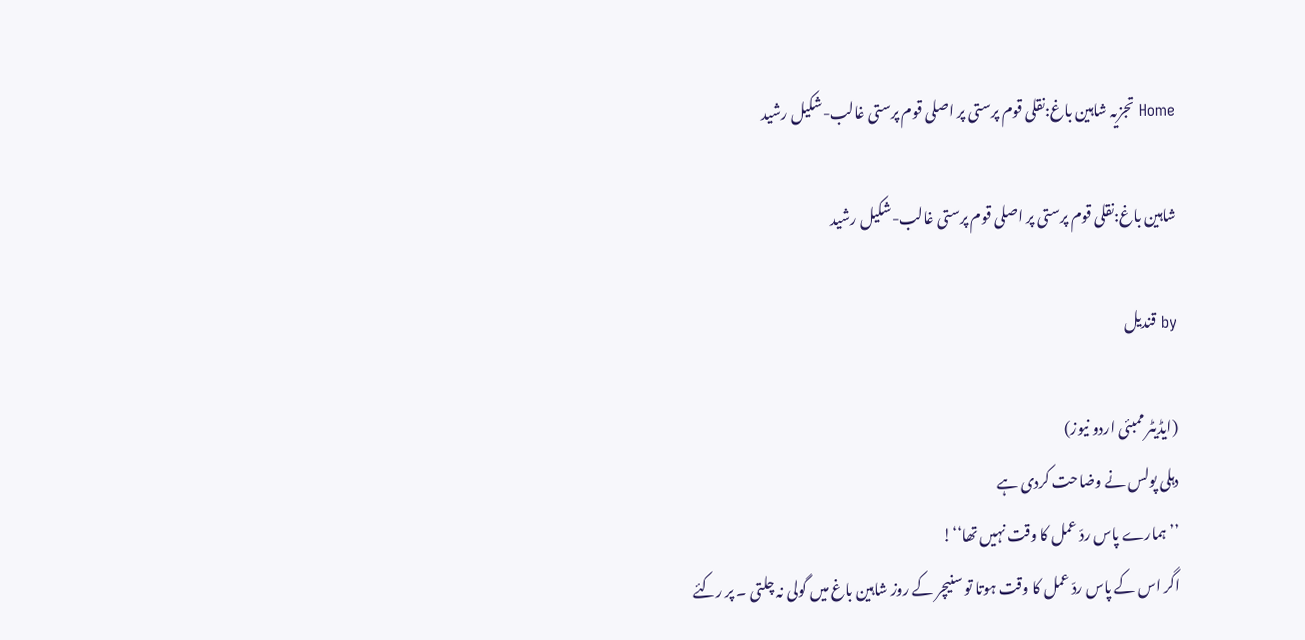Home تجزیہ شاہین باغ:نقلی قوم پرستی پر اصلی قوم پرستی غالب-شکیل رشید

شاہین باغ:نقلی قوم پرستی پر اصلی قوم پرستی غالب-شکیل رشید

by قندیل

(ایڈیٹر ممبئی اردو نیوز)
دہلی پولس نے وضاحت کردی ہے
’’ہمارے پاس ردّ عمل کا وقت نہیں تھا‘‘!
اگر اس کے پاس ردّ عمل کا وقت ہوتا تو سنیچر کے روز شاہین باغ میں گولی نہ چلتی ۔ پر رکئے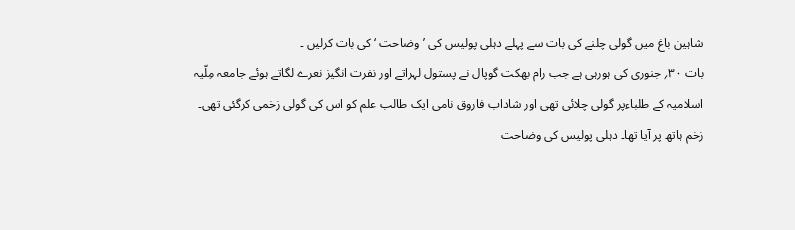شاہین باغ میں گولی چلنے کی بات سے پہلے دہلی پولیس کی ’وضاحت ‘ کی بات کرلیں ۔
بات ۳۰؍ جنوری کی ہورہی ہے جب رام بھکت گوپال نے پستول لہراتے اور نفرت انگیز نعرے لگاتے ہوئے جامعہ مِلّیہ اسلامیہ کے طلباءپر گولی چلائی تھی اور شاداب فاروق نامی ایک طالب علم کو اس کی گولی زخمی کرگئی تھی۔ زخم ہاتھ پر آیا تھا۔ دہلی پولیس کی وضاحت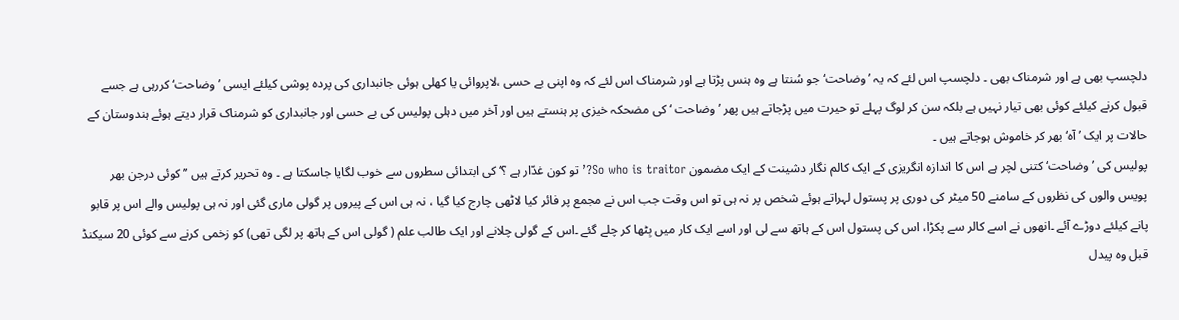دلچسپ بھی ہے اور شرمناک بھی ۔ دلچسپ اس لئے کہ یہ ’وضاحت‘ جو سُنتا ہے وہ ہنس پڑتا ہے اور شرمناک اس لئے کہ وہ اپنی بے حسی ،لاپروائی یا کھلی ہوئی جانبداری کی پردہ پوشی کیلئے ایسی ’وضاحت‘ کررہی ہے جسے قبول کرنے کیلئے کوئی بھی تیار نہیں ہے بلکہ سن کر لوگ پہلے تو حیرت میں پڑجاتے ہیں پھر ’وضاحت ‘ کی مضحکہ خیزی پر ہنستے ہیں اور آخر میں دہلی پولیس کی بے حسی اور جانبداری کو شرمناک قرار دیتے ہوئے ہندوستان کے حالات پر ایک ’آہ‘ بھر کر خاموش ہوجاتے ہیں ۔
پولیس کی ’وضاحت‘ کتنی لچر ہے اس کا اندازہ انگریزی کے ایک کالم نگار دشینت کے ایک مضمون So who is traitor?’تو کون غدّار ہے ؟‘ کی ابتدائی سطروں سے خوب لگایا جاسکتا ہے ۔ وہ تحریر کرتے ہیں ’’کوئی درجن بھر پویس والوں کی نظروں کے سامنے 50 میٹر کی دوری پر پستول لہراتے ہوئے شخص پر نہ ہی تو اس وقت جب اس نے مجمع پر فائر کیا لاٹھی چارج کیا گیا ، نہ ہی اس کے پیروں پر گولی ماری گئی اور نہ ہی پولیس والے اس پر قابو پانے کیلئے دوڑے آئے ۔انھوں نے اسے کالر سے پکڑا، اس کی پستول اس کے ہاتھ سے لی اور اسے ایک کار میں بِٹھا کر چلے گئے ۔اس کے گولی چلانے اور ایک طالب علم ( گولی اس کے ہاتھ پر لگی تھی) کو زخمی کرنے سے کوئی 20 سیکنڈ قبل وہ پیدل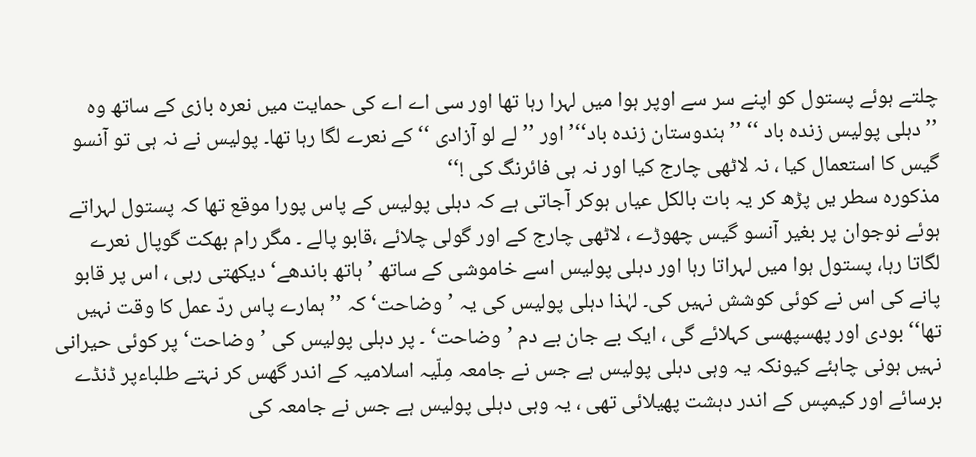چلتے ہوئے پستول کو اپنے سر سے اوپر ہوا میں لہرا رہا تھا اور سی اے اے کی حمایت میں نعرہ بازی کے ساتھ وہ ’’دہلی پولیس زندہ باد ‘‘ ’’ہندوستان زندہ باد‘‘’ اور ’’لے لو آزادی ‘‘ کے نعرے لگا رہا تھا۔ پولیس نے نہ ہی تو آنسو گیس کا استعمال کیا ، نہ لاٹھی چارج کیا اور نہ ہی فائرنگ کی !‘‘
مذکورہ سطر یں پڑھ کر یہ بات بالکل عیاں ہوکر آجاتی ہے کہ دہلی پولیس کے پاس پورا موقع تھا کہ پستول لہراتے ہوئے نوجوان پر بغیر آنسو گیس چھوڑے ، لاٹھی چارج کے اور گولی چلائے ،قابو پالے ۔ مگر رام بھکت گوپال نعرے لگاتا رہا، پستول ہوا میں لہراتا رہا اور دہلی پولیس اسے خاموشی کے ساتھ ’ہاتھ باندھے‘ دیکھتی رہی ، اس پر قابو پانے کی اس نے کوئی کوشش نہیں کی۔ لہٰذا دہلی پولیس کی یہ ’وضاحت‘ کہ ’’ہمارے پاس ردّ عمل کا وقت نہیں تھا‘‘ بودی اور پھسپھسی کہلائے گی ، ایک بے جان بے دم ’وضاحت‘ ۔ پر دہلی پولیس کی ’وضاحت‘ پر کوئی حیرانی نہیں ہونی چاہئے کیونکہ یہ وہی دہلی پولیس ہے جس نے جامعہ مِلّیہ اسلامیہ کے اندر گھس کر نہتے طلباءپر ڈنڈے برسائے اور کیمپس کے اندر دہشت پھیلائی تھی ، یہ وہی دہلی پولیس ہے جس نے جامعہ کی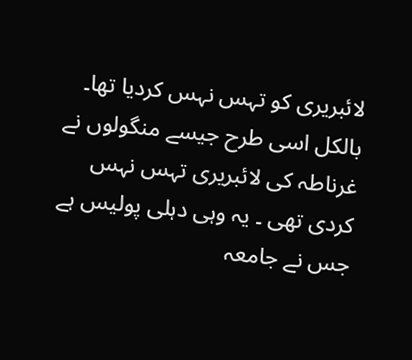لائبریری کو تہس نہس کردیا تھا۔ بالکل اسی طرح جیسے منگولوں نے غرناطہ کی لائبریری تہس نہس کردی تھی ۔ یہ وہی دہلی پولیس ہے جس نے جامعہ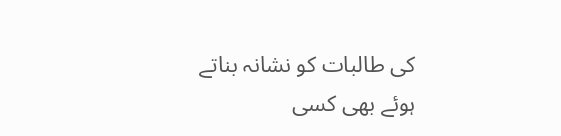کی طالبات کو نشانہ بناتے ہوئے بھی کسی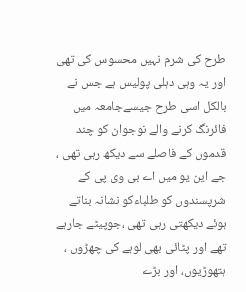طرح کی شرم نہیں محسوس کی تھی اور یہ وہی دہلی پولیس ہے جس نے بالکل اسی طرح جیسےجامعہ میں فائرنگ کرنے والے نوجوان کو چند قدموں کے فاصلے سے دیکھ رہی تھی ، جے این یو میں اے بی وی پی کے شرپسندوں کو طلباءکو نشانہ بناتے ہوئے دیکھتی رہی تھی ،جوپیٹے جارہے تھے اور پٹائی بھی لوہے کی چھڑوں ، ہتھوڑیوں، اور بڑے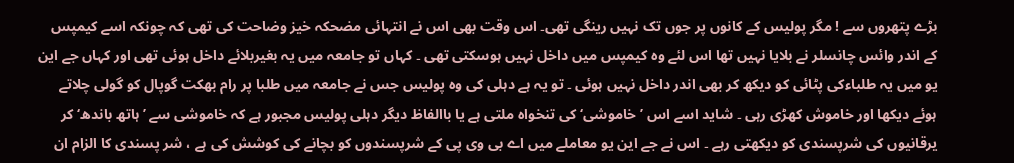بڑے پتھروں سے ! مگر پولیس کے کانوں پر جوں تک نہیں رینگی تھی۔ اس وقت بھی اس نے انتہائی مضحکہ خیز وضاحت کی تھی کہ چونکہ اسے کیمپس کے اندر وائس چانسلر نے بلایا نہیں تھا اس لئے وہ کیمپس میں داخل نہیں ہوسکتی تھی ۔ کہاں تو جامعہ میں یہ بغیربلائے داخل ہوئی تھی اور کہاں جے این یو میں یہ طلباءکی پٹائی کو دیکھ کر بھی اندر داخل نہیں ہوئی ۔ تو یہ ہے دہلی کی وہ پولیس جس نے جامعہ میں طلبا پر رام بھکت گوپال کو گولی چلاتے ہوئے دیکھا اور خاموش کھڑی رہی ۔ شاید اسے اس ’خاموشی‘ کی تنخواہ ملتی ہے یا باالفاظ دیگر دہلی پولیس مجبور ہے کہ خاموشی سے ’ہاتھ باندھ‘ کر یرقانیوں کی شرپسندی کو دیکھتی رہے ۔ اس نے جے این یو معاملے میں اے بی وی پی کے شرپسندوں کو بچانے کی کوشش کی ہے ، شر پسندی کا الزام ان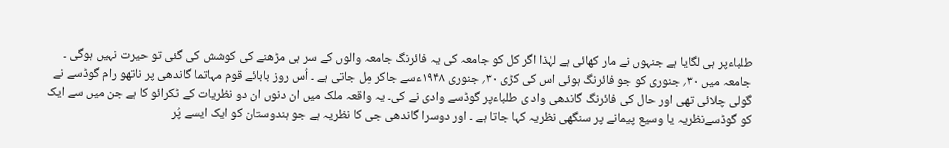طلباءپر ہی لگایا ہے جنہوں نے مار کھائی ہے لہٰذا اگر کل کو جامعہ کی یہ فائرنگ جامعہ والوں کے سر ہی مڑھنے کی کوشش کی گئی تو حیرت نہیں ہوگی ۔
جامعہ میں ۳۰؍ جنوری کو جو فائرنگ ہوئی اس کی کڑی ۳۰؍ جنوری ۱۹۴۸ءسے جاکر مِل جاتی ہے ۔ اُس روز بابائے قوم مہاتما گاندھی پر ناتھو رام گوڈسے نے گولی چلائی تھی اور حال کی فائرنگ گاندھی واد ی طلباءپر گوڈسے وادی نے کی۔ یہ واقعہ ملک میں ان دنوں ان دو نظریات کے ٹکرائو کا ہے جن میں سے ایک کو گوڈسےنظریہ یا وسیع پیمانے پر سنگھی نظریہ کہا جاتا ہے ۔ اور دوسرا گاندھی جی کا نظریہ ہے جو ہندوستان کو ایک ایسے پُر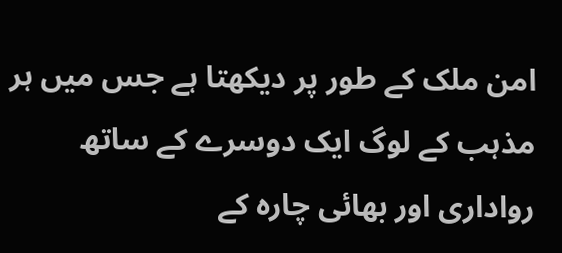امن ملک کے طور پر دیکھتا ہے جس میں ہر مذہب کے لوگ ایک دوسرے کے ساتھ رواداری اور بھائی چارہ کے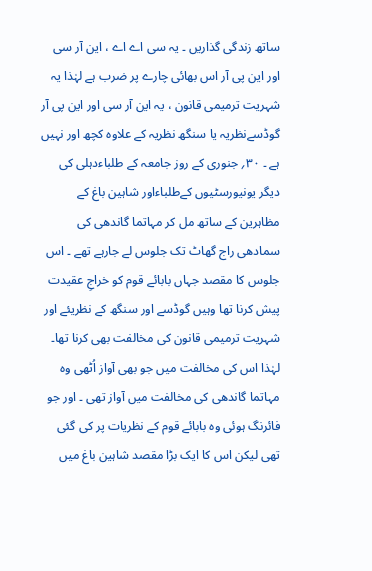ساتھ زندگی گذاریں ۔ یہ سی اے اے ، این آر سی اور این پی آر اس بھائی چارے پر ضرب ہے لہٰذا یہ شہریت ترمیمی قانون ، یہ این آر سی اور این پی آر گوڈسےنظریہ یا سنگھ نظریہ کے علاوہ کچھ اور نہیں ہے ۔ ۳۰؍ جنوری کے روز جامعہ کے طلباءدہلی کی دیگر یونیورسٹیوں کےطلباءاور شاہین باغ کے مظاہرین کے ساتھ مل کر مہاتما گاندھی کی سمادھی راج گھاٹ تک جلوس لے جارہے تھے ۔ اس جلوس کا مقصد جہاں بابائے قوم کو خراجِ عقیدت پیش کرنا تھا وہیں گوڈسے اور سنگھ کے نظریئے اور شہریت ترمیمی قانون کی مخالفت بھی کرنا تھا۔ لہٰذا اس کی مخالفت میں جو بھی آواز اُٹھی وہ مہاتما گاندھی کی مخالفت میں آواز تھی ۔ اور جو فائرنگ ہوئی وہ بابائے قوم کے نظریات پر کی گئی تھی لیکن اس کا ایک بڑا مقصد شاہین باغ میں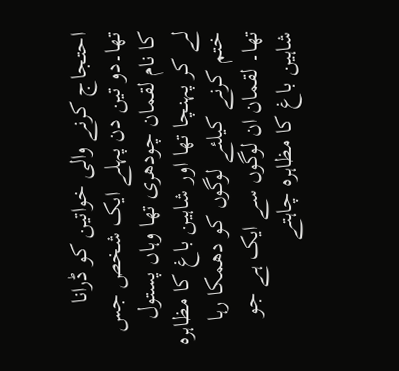احتجاج کرنے والی خواتین کو ڈرانا تھا۔دو تین دن پہلے ایک شخص جس کا نام لقمان چودھری تھا وہاں پستول لے کر پہنچا تھا اور شاہین باغ کا مظاہرہ ختم کرنے کیلئے لوگوں کو دھمکا رہا تھا۔ لقمان ان لوگوں سے ایک ہے جو شاہین باغ کا مظاہرہ چاہتے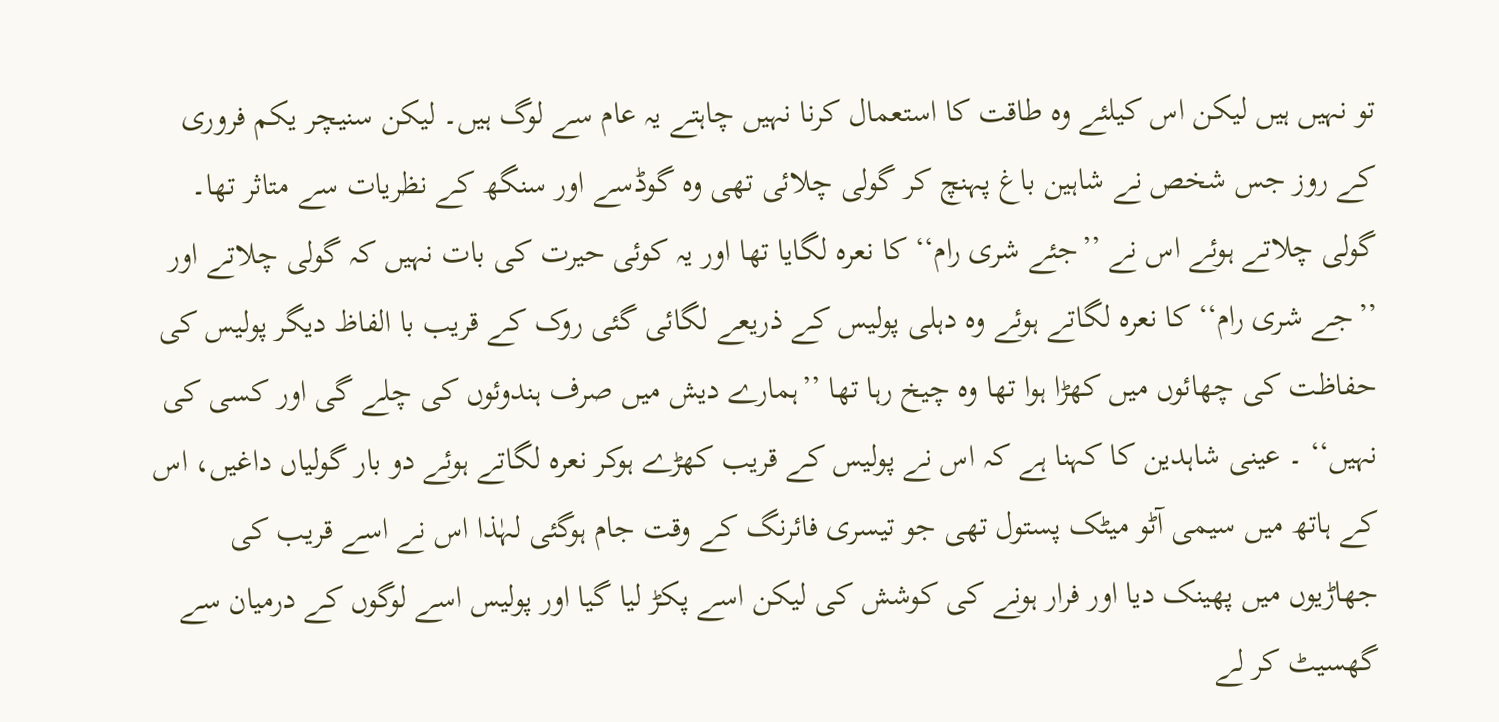تو نہیں ہیں لیکن اس کیلئے وہ طاقت کا استعمال کرنا نہیں چاہتے یہ عام سے لوگ ہیں۔ لیکن سنیچر یکم فروری کے روز جس شخص نے شاہین باغ پہنچ کر گولی چلائی تھی وہ گوڈسے اور سنگھ کے نظریات سے متاثر تھا۔ گولی چلاتے ہوئے اس نے ’’جئے شری رام‘‘ کا نعرہ لگایا تھا اور یہ کوئی حیرت کی بات نہیں کہ گولی چلاتے اور ’’جے شری رام‘‘ کا نعرہ لگاتے ہوئے وہ دہلی پولیس کے ذریعے لگائی گئی روک کے قریب با الفاظ دیگر پولیس کی حفاظت کی چھائوں میں کھڑا ہوا تھا وہ چیخ رہا تھا ’’ہمارے دیش میں صرف ہندوئوں کی چلے گی اور کسی کی نہیں‘‘ ۔ عینی شاہدین کا کہنا ہے کہ اس نے پولیس کے قریب کھڑے ہوکر نعرہ لگاتے ہوئے دو بار گولیاں داغیں، اس کے ہاتھ میں سیمی آٹو میٹک پستول تھی جو تیسری فائرنگ کے وقت جام ہوگئی لہٰذا اس نے اسے قریب کی جھاڑیوں میں پھینک دیا اور فرار ہونے کی کوشش کی لیکن اسے پکڑ لیا گیا اور پولیس اسے لوگوں کے درمیان سے گھسیٹ کر لے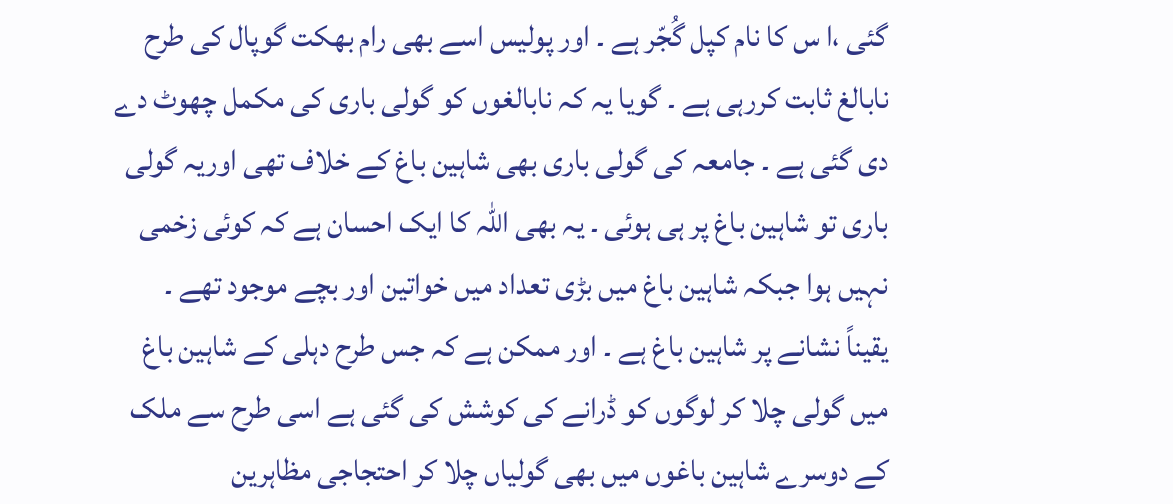گئی ،ا س کا نام کپل گُجّر ہے ۔ اور پولیس اسے بھی رام بھکت گوپال کی طرح نابالغ ثابت کررہی ہے ۔ گویا یہ کہ نابالغوں کو گولی باری کی مکمل چھوٹ دے دی گئی ہے ۔ جامعہ کی گولی باری بھی شاہین باغ کے خلاف تھی اوریہ گولی باری تو شاہین باغ پر ہی ہوئی ۔ یہ بھی اللہ کا ایک احسان ہے کہ کوئی زخمی نہیں ہوا جبکہ شاہین باغ میں بڑی تعداد میں خواتین اور بچے موجود تھے ۔
یقیناً نشانے پر شاہین باغ ہے ۔ اور ممکن ہے کہ جس طرح دہلی کے شاہین باغ میں گولی چلا کر لوگوں کو ڈرانے کی کوشش کی گئی ہے اسی طرح سے ملک کے دوسرے شاہین باغوں میں بھی گولیاں چلا کر احتجاجی مظاہرین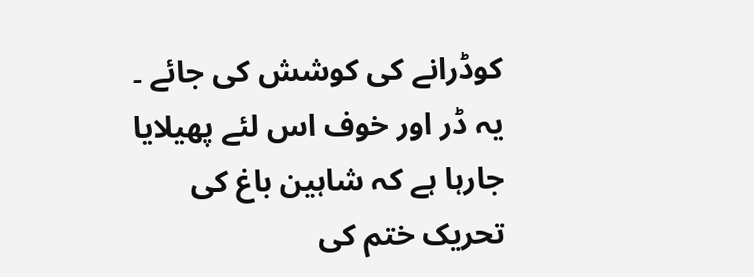کوڈرانے کی کوشش کی جائے ۔ یہ ڈر اور خوف اس لئے پھیلایا جارہا ہے کہ شاہین باغ کی تحریک ختم کی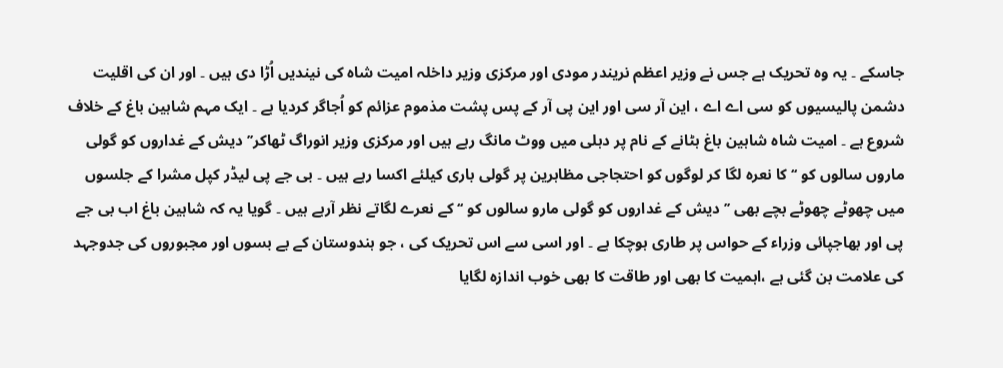جاسکے ۔ یہ وہ تحریک ہے جس نے وزیر اعظم نریندر مودی اور مرکزی وزیر داخلہ امیت شاہ کی نیندیں اُڑا دی ہیں ۔ اور ان کی اقلیت دشمن پالیسیوں کو سی اے اے ، این آر سی اور این پی آر کے پس پشت مذموم عزائم کو اُجاگر کردیا ہے ۔ ایک مہم شاہین باغ کے خلاف شروع ہے ۔ امیت شاہ شاہین باغ ہٹانے کے نام پر دہلی میں ووٹ مانگ رہے ہیں اور مرکزی وزیر انوراگ ٹھاکر’’دیش کے غداروں کو گولی ماروں سالوں کو ‘‘ کا نعرہ لگا کر لوگوں کو احتجاجی مظاہرین پر گولی باری کیلئے اکسا رہے ہیں ۔ بی جے پی لیڈر کپل مشرا کے جلسوں میں چھوٹے چھوٹے بچے بھی ’’ دیش کے غداروں کو گولی مارو سالوں کو ‘‘ کے نعرے لگاتے نظر آرہے ہیں ۔ گویا یہ کہ شاہین باغ اب بی جے پی اور بھاجپائی وزراء کے حواس پر طاری ہوچکا ہے ۔ اور اسی سے اس تحریک کی ، جو ہندوستان کے بے بسوں اور مجبوروں کی جدوجہد کی علامت بن گئی ہے ،اہمیت کا بھی اور طاقت کا بھی خوب اندازہ لگایا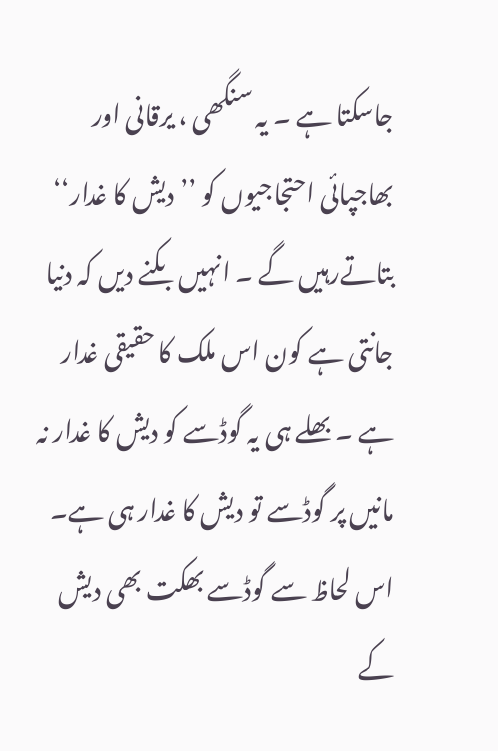جاسکتا ہے ۔ یہ سنگھی ، یرقانی اور بھاجپائی احتجاجیوں کو ’’دیش کا غدار‘‘ بتاتےرہیں گے ۔ انہیں بکنے دیں کہ دنیا جانتی ہے کون اس ملک کا حقیقی غدار ہے ۔ بھلے ہی یہ گوڈسے کو دیش کا غدار نہ مانیں پر گوڈسے تو دیش کا غدار ہی ہے۔ اس لحاظ سے گوڈسے بھکت بھی دیش کے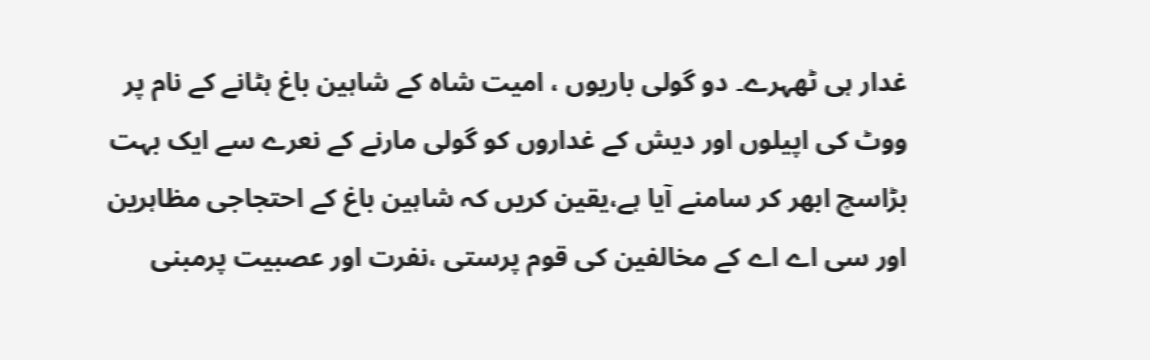غدار ہی ٹھہرے۔ دو گولی باریوں ، امیت شاہ کے شاہین باغ ہٹانے کے نام پر ووٹ کی اپیلوں اور دیش کے غداروں کو گولی مارنے کے نعرے سے ایک بہت بڑاسچ ابھر کر سامنے آیا ہے،یقین کریں کہ شاہین باغ کے احتجاجی مظاہرین اور سی اے اے کے مخالفین کی قوم پرستی ،نفرت اور عصبیت پرمبنی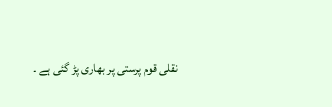نقلی قوم پرستی پر بھاری پڑ گئی ہے ۔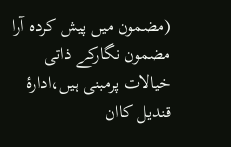(مضمون میں پیش کردہ آرا مضمون نگارکے ذاتی خیالات پرمبنی ہیں،ادارۂ قندیل کاان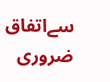سےاتفاق ضروری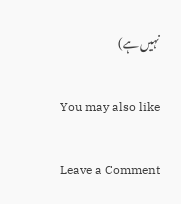نہیں ہے)

You may also like

Leave a Comment